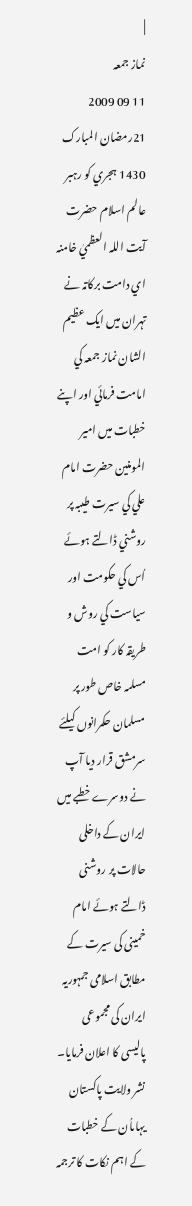|
نماز جمعہ
11 09 2009
21رمضان المبارک 1430 ہجري کو رہبر عالم اسلام حضرت آيت اللہ العظميٰ خامنہ اي دامت برکاتہ نے تہران ميں ايک عظيم الشان نماز جمعہ کي امامت فرمائي اور اپنے خطبات ميں امير المومنين حضرت امام علي کي سيرت طيبہ پر روشني ڈالتے ہوئے اُس کي حکومت اور سياست کي روش و طريقہ کار کو امت مسلمہ خاص طور پر مسلمان حکمرانوں کيلئے سرمشق قرار ديا آپ نے دوسرے خطبے میں ایران کے داخلی حالات پر روشنی ڈالتے ہوئے امام خمینی کی سیرت کے مطابق اسلامی جمہوریہ ایران کی مجموعی پالیسی کا اعلان فرمایا۔ نشر ولايت پاکستان يہاںاُن کے خطبات کے اہم نکات کا ترجمہ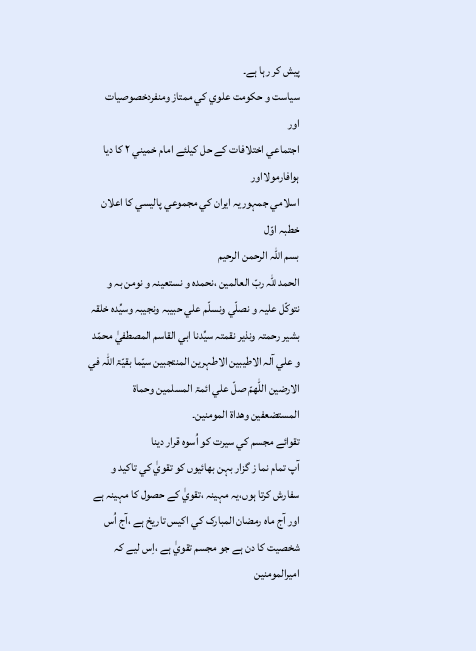پيش کر رہا ہے۔
سياست و حکومت علوي کي ممتاز ومنفردخصوصيات
اور
اجتماعي اختلافات کے حل کيلئے امام خميني ۲ کا ديا ہوافارمولااور
اسلامي جمہوريہ ايران کي مجموعي پاليسي کا اعلان
خطبہ اوّل
بسم اللّٰہ الرحمن الرحيم
الحمد للّٰہ ربّ العالمين ،نحمدہ و نستعينہ و نومن بہ و نتوکّل عليہ و نصلّي ونسلّم علي حبيبہ ونجيبہ وسيِّدہ خلقہ بشير رحمتہ ونذير نقمتہ سيِّدنا ابي القاسم المصطفيٰ محمّد و علي آلہ الاطيبين الاطہرين المنتجبين سيّما بقيّۃ اللّٰہ في الارضين اللّٰھمّ صلّ علي ائمۃ المسلمين وحماۃ المستضعفين وھداۃ المومنين۔
تقوائے مجسم کي سيرت کو اُسوہ قرار دينا
آپ تمام نما ز گزار بہن بھائيوں کو تقويٰ کي تاکيد و سفارش کرتا ہوں،يہ مہينہ ،تقويٰ کے حصول کا مہينہ ہے اور آج ماہ رمضان المبارک کي اکيس تاريخ ہے ،آج اُس شخصيت کا دن ہے جو مجسم تقويٰ ہے ،اِس لیے کہ اميرالمومنين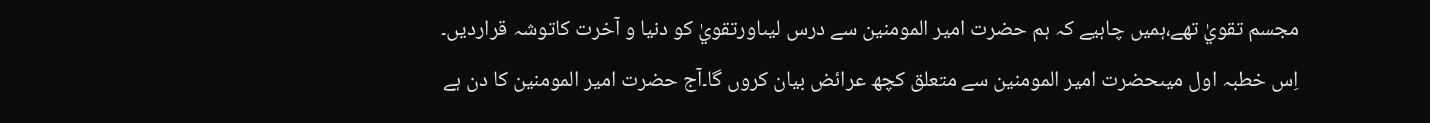مجسم تقويٰ تھے،ہميں چاہیے کہ ہم حضرت امير المومنين سے درس ليںاورتقويٰ کو دنيا و آخرت کاتوشہ قرارديں۔
اِس خطبہ اول ميںحضرت امير المومنين سے متعلق کچھ عرائض بيان کروں گا۔آج حضرت امير المومنين کا دن ہے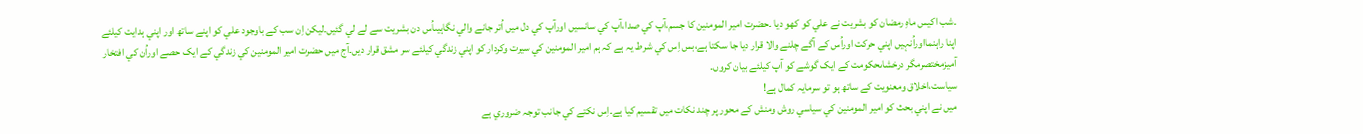۔شب اکيس ماہِ رمضان کو بشريت نے علي کو کھو ديا ۔حضرت امير المومنين کا جسم،آپ کي صدا،آپ کي سانسيں اورآپ کي دل ميں اُتر جانے والي نگاہيںاُس دن بشريت سے لے لي گئيں۔ليکن اِن سب کے باوجود علي کو اپنے ساتھ اور اپني ہدايت کيلئے اپنا راہنمااوراُنہيں اپني حرکت اوراُس کے آگے چلنے والا قرار ديا جا سکتا ہے،بس اِس کي شرط يہ ہے کہ ہم امير المومنين کي سيرت وکردار کو اپني زندگي کيلئے سر مشق قرار ديں۔آج ميں حضرت امير المومنين کي زندگي کے ايک حصے اوراُن کي افتخار آميزمختصرمگر درخشاںحکومت کے ايک گوشے کو آپ کيلئے بيان کروں۔
سياست،اخلاق ومعنويت کے ساتھ ہو تو سرمايہ کمال ہے!
ميں نے اپني بحث کو امير المومنين کي سياسي روش ومنش کے محور پر چند نکات ميں تقسيم کيا ہے۔اِس نکتے کي جانب توجہ ضروري ہے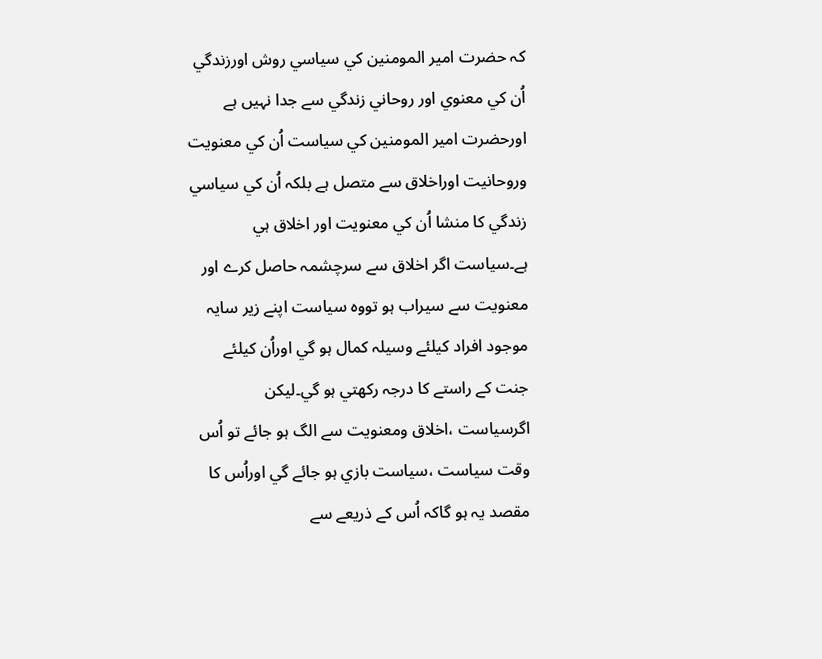کہ حضرت امير المومنين کي سياسي روش اورزندگي اُن کي معنوي اور روحاني زندگي سے جدا نہيں ہے اورحضرت امير المومنين کي سياست اُن کي معنويت وروحانيت اوراخلاق سے متصل ہے بلکہ اُن کي سياسي زندگي کا منشا اُن کي معنويت اور اخلاق ہي ہے۔سياست اگر اخلاق سے سرچشمہ حاصل کرے اور معنويت سے سيراب ہو تووہ سياست اپنے زير سايہ موجود افراد کيلئے وسيلہ کمال ہو گي اوراُن کيلئے جنت کے راستے کا درجہ رکھتي ہو گي۔ليکن اگرسياست ،اخلاق ومعنويت سے الگ ہو جائے تو اُس وقت سياست ،سياست بازي ہو جائے گي اوراُس کا مقصد يہ ہو گاکہ اُس کے ذريعے سے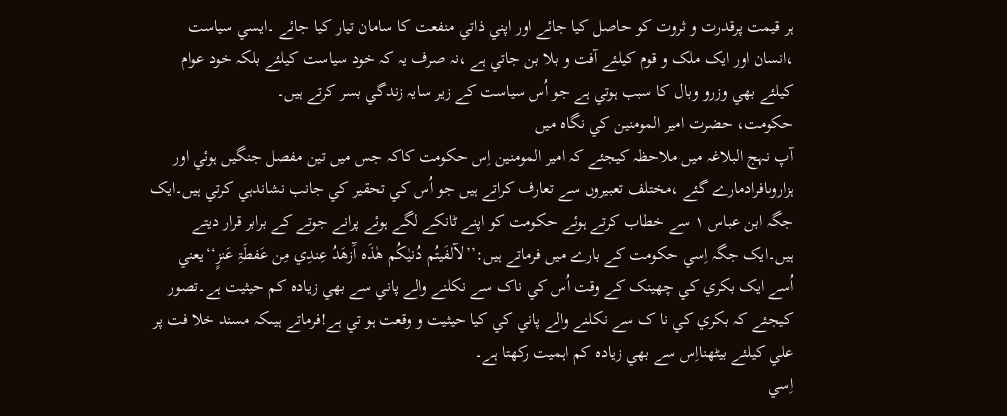ہر قيمت پرقدرت و ثروت کو حاصل کيا جائے اور اپني ذاتي منفعت کا سامان تيار کيا جائے ۔ايسي سياست ،انسان اور ايک ملک و قوم کيلئے آفت و بلا بن جاتي ہے ،نہ صرف يہ کہ خود سياست کيلئے بلکہ خود عوام کيلئے بھي وزرو وبال کا سبب ہوتي ہے جو اُس سياست کے زير سايہ زندگي بسر کرتے ہيں۔
حکومت، حضرت امير المومنين کي نگاہ ميں
آپ نہج البلاغہ ميں ملاحظہ کيجئے کہ امير المومنين اِس حکومت کاکہ جس ميں تين مفصل جنگيں ہوئي اور ہزاروںافرادمارے گئے ،مختلف تعبيروں سے تعارف کراتے ہيں جو اُس کي تحقير کي جانب نشاندہي کرتي ہيں۔ايک جگہ ابن عباس ۱ سے خطاب کرتے ہوئے حکومت کو اپنے ٹانکے لگے ہوئے پرانے جوتے کے برابر قرار ديتے ہيں۔ايک جگہ اِسي حکومت کے بارے ميں فرماتے ہيں:’’لآلفَيتُم دُنيٰکُم ھٰذَہ آَزھَدُ عِندِي مِن عَفطَۃِ عَنزٍ‘‘يعني اُسے ايک بکري کي چھينک کے وقت اُس کي ناک سے نکلنے والے پاني سے بھي زيادہ کم حيثيت ہے۔تصور کيجئے کہ بکري کي نا ک سے نکلنے والے پاني کي کيا حيثيت و وقعت ہو تي ہے!فرماتے ہيںکہ مسند خلا فت پر علي کيلئے بيٹھنااِس سے بھي زيادہ کم اہميت رکھتا ہے۔
اِسي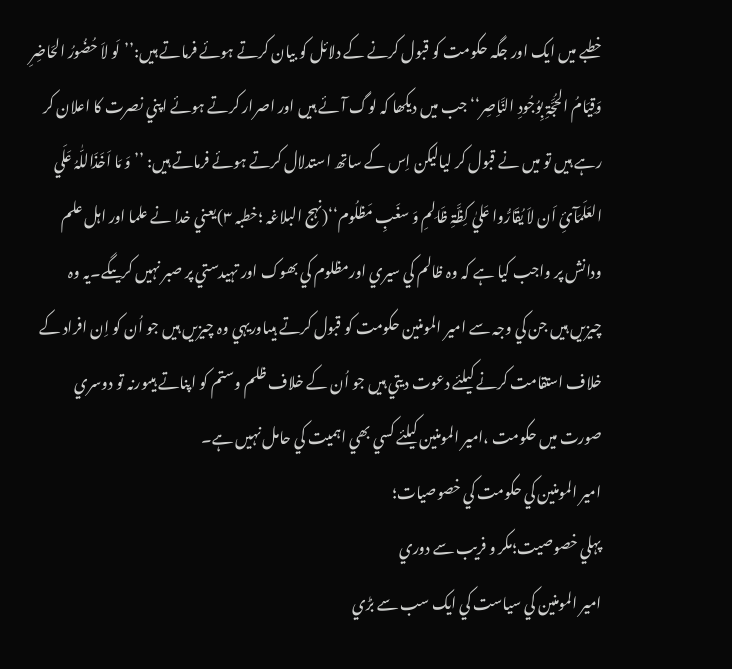خطبے ميں ايک اور جگہ حکومت کو قبول کرنے کے دلائل کو بيان کرتے ہوئے فرماتے ہيں:’’لَو لاَ حُضُورُ الحَاضِرِ وَقِيَامُ الحُجَّۃِ بِوُجُودِ النَّاِصِر‘‘جب ميں ديکھا کہ لوگ آئے ہيں اور اصرار کرتے ہوئے اپني نصرت کا اعلان کر رہے ہيں تو ميں نے قبول کر لياليکن اِس کے ساتھ استدلال کرتے ہوئے فرماتے ہيں: ’’وَ مَا اَخَذَاللّٰہُ عَلَي العَلَمَآئِ اَن لاَ يُقَارُّوا عَليٰ کِظَّۃِ ظَالِمِ وَ سغَبِ مَظلُوم‘‘(نہج البلاغہ ؛خطبہ ٣)يعني خدا نے علما اور اہل علم ودانش پر واجب کيا ہے کہ وہ ظالم کي سيري اورمظلوم کي بھوک اور تہيدستي پر صبر نہيں کريںگے۔يہ وہ چيزيں ہيں جن کي وجہ سے امير المومنين حکومت کو قبول کرتے ہيںاوريہي وہ چيزيں ہيں جو اُن کو اِن افراد کے خلاف استقامت کرنے کيلئے دعوت ديتي ہيں جو اُن کے خلاف ظلم وستم کو اپناتے ہيںورنہ تو دوسري صورت ميں حکومت ،امير المومنين کيلئے کسي بھي اہميت کي حامل نہيں ہے۔
امير المومنين کي حکومت کي خصوصيات؛
پہلي خصوصيت؛مکر و فريب سے دوري
امير المومنين کي سياست کي ايک سب سے بڑي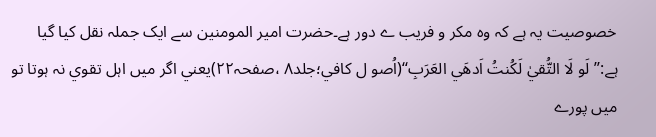خصوصيت يہ ہے کہ وہ مکر و فريب ے دور ہے۔حضرت امير المومنين سے ايک جملہ نقل کيا گيا ہے:’’لَو لَا التُّقيٰ لَکُنتُ اَدھَي العَرَبِ‘‘(اُصو ل کافي؛جلد٨ ،صفحہ٢٢)يعني اگر ميں اہل تقوي نہ ہوتا تو ميں پورے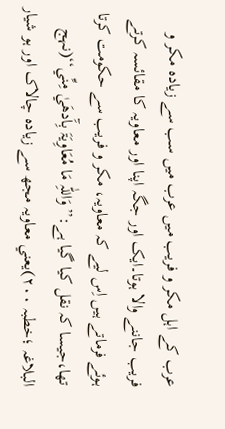عرب کے اہل مکر و فريب ميں عرب ميں سب سے زيادہ مکر و فريب جاننے والا ہوتا۔ايک اور جگہ اپنا اور معاويہ کا مقائسہ کرتے ہوئے فرماتے ہيں اِس لیے کہ معاويہ، مکر و فريب سے حکومت کرتا تھا،جيسا کہ نقل کيا گيا ہے:’’وَاللّٰہِ مَا مُعَاوِيَۃَ بِآَدھَيٰ مِنِّي‘‘(نہج البلاغہ ؛خطبہ ٢٠٠)يعني معاويہ مجھ سے زيادہ چالاک اور ہو شيار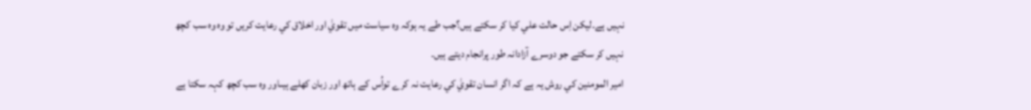نہيں ہے۔ليکن اِس حالت علي کيا کر سکتے ہيں؟جب طے يہ ہوکہ وہ سياست ميں تقويٰ اور اخلاق کي رعايت کريں تو وہ وہ سب کچھ نہيں کر سکتے جو دوسرے آزادانہ طور پرانجام ديتے ہيں۔
امير المومنين کي روش يہ ہے کہ اگر انسان تقويٰ کي رعايت نہ کرے تواُس کے ہاتھ اور زبان کھلے ہيںاور وہ سب کچھ کہہ سکتا ہے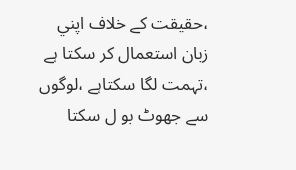،حقيقت کے خلاف اپني زبان استعمال کر سکتا ہے ،تہمت لگا سکتاہے ،لوگوں سے جھوٹ بو ل سکتا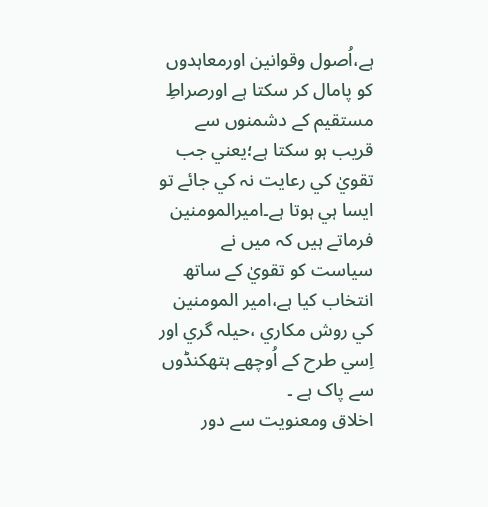ہے،اُصول وقوانين اورمعاہدوں کو پامال کر سکتا ہے اورصراطِ مستقيم کے دشمنوں سے قريب ہو سکتا ہے؛يعني جب تقويٰ کي رعايت نہ کي جائے تو ايسا ہي ہوتا ہے۔اميرالمومنين فرماتے ہيں کہ ميں نے سياست کو تقويٰ کے ساتھ انتخاب کيا ہے،امير المومنين کي روش مکاري ،حيلہ گري اور اِسي طرح کے اُوچھے ہتھکنڈوں سے پاک ہے ۔
اخلاق ومعنويت سے دور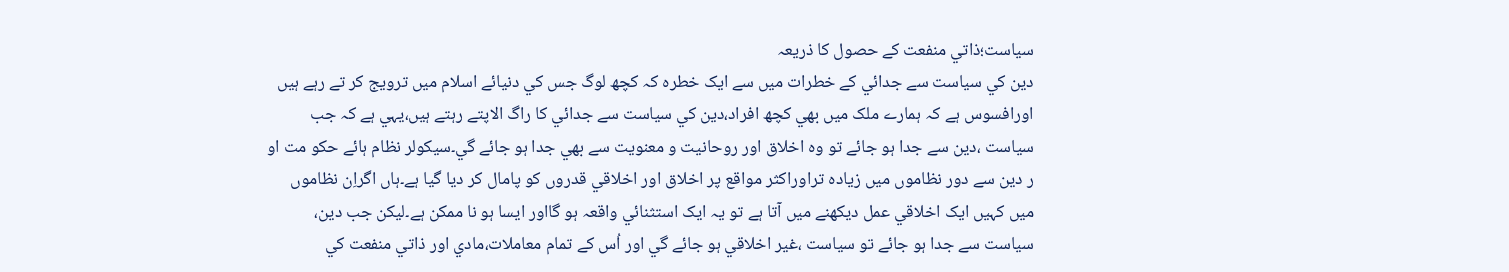سياست؛ذاتي منفعت کے حصول کا ذريعہ
دين کي سياست سے جدائي کے خطرات ميں سے ايک خطرہ کہ کچھ لوگ جس کي دنيائے اسلام ميں ترويج کر تے رہے ہيں اورافسوس ہے کہ ہمارے ملک ميں بھي کچھ افراد،دين کي سياست سے جدائي کا راگ الاپتے رہتے ہيں،يہي ہے کہ جب سياست ،دين سے جدا ہو جائے تو وہ اخلاق اور روحانيت و معنويت سے بھي جدا ہو جائے گي۔سيکولر نظام ہائے حکو مت او ر دين سے دور نظاموں ميں زيادہ تراوراکثر مواقع پر اخلاق اور اخلاقي قدروں کو پامال کر ديا گيا ہے۔ہاں اگراِن نظاموں ميں کہيں ايک اخلاقي عمل ديکھنے ميں آتا ہے تو يہ ايک استثنائي واقعہ ہو گااور ايسا ہو نا ممکن ہے۔ليکن جب دين، سياست سے جدا ہو جائے تو سياست ،غير اخلاقي ہو جائے گي اور اُس کے تمام معاملات،مادي اور ذاتي منفعت کي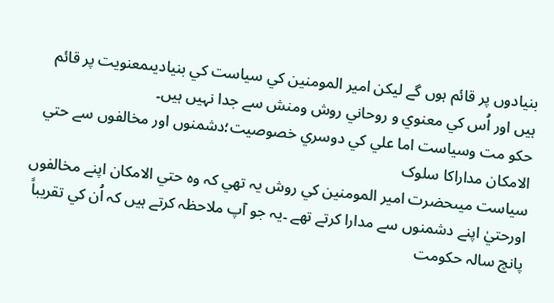بنيادوں پر قائم ہوں گے ليکن امير المومنين کي سياست کي بنياديںمعنويت پر قائم ہيں اور اُس کي معنوي و روحاني روش ومنش سے جدا نہيں ہیں۔
حکو مت وسياست اما علي کي دوسري خصوصيت؛دشمنوں اور مخالفوں سے حتي الامکان مداراکا سلوک
سياست ميںحضرت امير المومنين کي روش يہ تھي کہ وہ حتي الامکان اپنے مخالفوں اورحتيٰ اپنے دشمنوں سے مدارا کرتے تھے ۔يہ جو آپ ملاحظہ کرتے ہيں کہ اُن کي تقريباً پانچ سالہ حکومت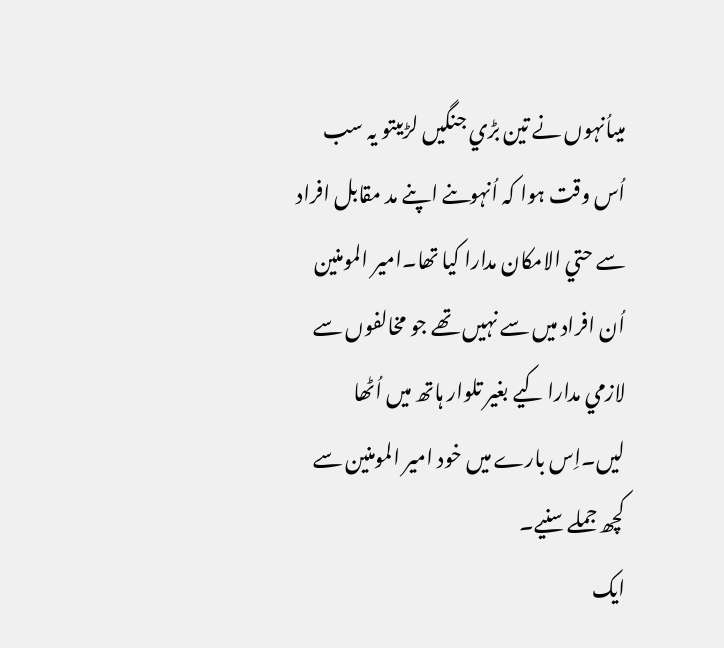ميںاُنہوں نے تين بڑي جنگيں لڑيںتو يہ سب اُس وقت ہوا کہ اُنہوںنے اپنے مد مقابل افراد سے حتي الامکان مدارا کيا تھا۔امير المومنين اُن افراد ميں سے نہيں تھے جو مخالفوں سے لازمي مدارا کیے بغير تلوار ہاتھ ميں اُٹھا ليں۔اِس بارے ميں خود امير المومنين سے کچھ جملے سنيے۔
ايک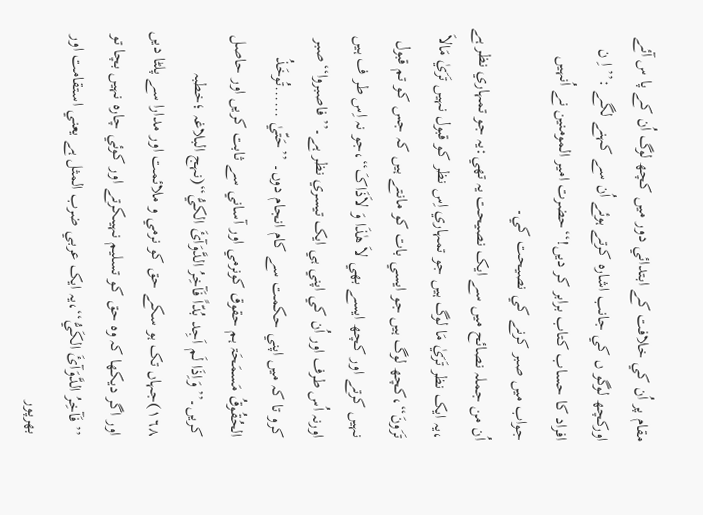مقام پر اُن کي خلافت کے ابتدائي دور ميں کچھ لوگ اُن کے پا س آئے اورکچھ لوگو ں کي جانب اشارہ کرتے ہوئے اُن سے کہنے لگے :’’اِ ن افراد کا حساب کتاب برابر کر ديں!‘‘حضرت امير المومنين نے اُنہيں جواب ميں صبر کرنے کي نصيحت کي۔
اُن من جملہ نصائح ميں سے ايک نصيحت يہ تھي:يہ جو تمہاري نظر ہے ،يہ ايک نظر تَرَيٰ مَا لوگ ہيں جو تمہاري اِس نظر کو قبول نہيں تَرَيٰ مَالاَ تَرَونَ‘‘،کچھ لوگ ہيں جو ايسي بات کو مانتے ہيں کہ جس کو تم قبول نہيں کرتے اور کچھ ايسے بھي لاَ ھٰذَا وَ لاَذَاکَ‘‘،جو نہ اِس طر ف ہيں اورنہ اُس طرف اور اُن کي اپني ہي ايک تيسري نظر ہے۔’’فاصبروا‘‘صبر کرو تا کہ ميں اپني حکمت سے کام انجام دوں۔ ’’حَتّيٰ ......تُوخَذُ الحُقُوقُ مَسمَحَۃ ہم حقوق کونرمي اور آساني سے ثابت کريں اور حاصل کريں۔’’وَاِذَا لَم اَجِد بُدّاً فَآخِرُ الدَّوَآئَ الکيُّ‘‘(نہج البلاغہ ؛خطبہ ١٦٨)جہاں تک ہو سکے حق کو نرمي و ملائمت اور مدارا سے پلٹا ديں اور اگر ديکھا کہ وہ حق کو تسليم نہيںکرتے اور کوئي چارہ نہيں بچا تو ’’فَآخِرُ الدَّوَآئَ الکَيُّ‘‘،يہ ايک عربي ضرب المثل ہے يعني استقامت اور بھرپور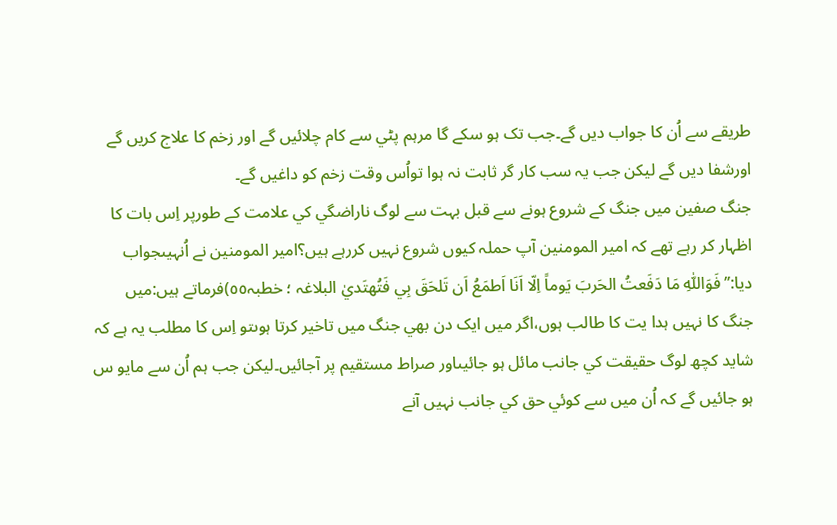طريقے سے اُن کا جواب ديں گے۔جب تک ہو سکے گا مرہم پٹي سے کام چلائيں گے اور زخم کا علاج کريں گے اورشفا ديں گے ليکن جب يہ سب کار گر ثابت نہ ہوا تواُس وقت زخم کو داغيں گے۔
جنگ صفين ميں جنگ کے شروع ہونے سے قبل بہت سے لوگ ناراضگي کي علامت کے طورپر اِس بات کا اظہار کر رہے تھے کہ امير المومنين آپ حملہ کيوں شروع نہيں کررہے ہيں؟امير المومنين نے اُنہيںجواب ديا:’’فَوَاللّٰہِ مَا دَفَعتُ الحَربَ يَوماً اِلّا اَنَا اَطمَعُ اَن تَلحَقَ بِي فَتُھتَديٰ البلاغہ ؛ خطبہ٥٥)فرماتے ہيں:ميں جنگ کا نہيں ہدا يت کا طالب ہوں،اگر ميں ايک دن بھي جنگ ميں تاخير کرتا ہوںتو اِس کا مطلب يہ ہے کہ شايد کچھ لوگ حقيقت کي جانب مائل ہو جائيںاور صراط مستقيم پر آجائيں۔ليکن جب ہم اُن سے مايو س ہو جائيں گے کہ اُن ميں سے کوئي حق کي جانب نہيں آنے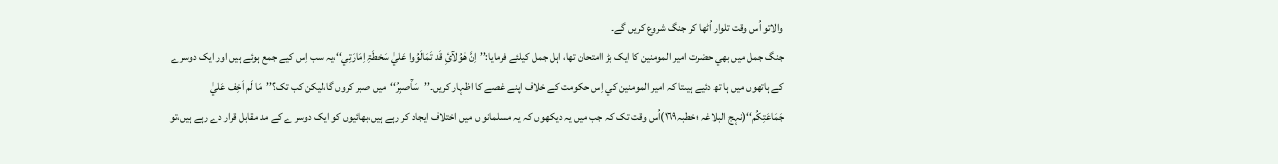والاتو اُس وقت تلوار اُٹھا کر جنگ شروع کريں گے۔
جنگ جمل ميں بھي حضرت امير المومنين کا ايک بڑ اامتحان تھا، اہل جمل کيلئے فرمايا:’’اِنَّ ھٰوُلآئِ قَد تَمَالَوُوا عَليٰ سَخطَۃِ اِمَارَتِي‘‘،يہ سب اِس کیے جمع ہوئے ہيں اور ايک دوسرے کے ہاتھوں ميں ہا تھ دئيے ہيںتا کہ امير المومنين کي اِس حکومت کے خلاف اپنے غصے کا اظہار کريں۔’’سَآَصبِرُ‘‘ميں صبر کروں گا،ليکن کب تک؟’’مَا لَم اَخِف عَليٰ جَمَاعَتِکُم‘‘(نہج البلاغہ ؛خطبہ١٦٩)اُس وقت تک کہ جب ميں يہ ديکھوں کہ يہ مسلمانو ں ميں اختلاف ايجاد کر رہے ہيں،بھائيوں کو ايک دوسر ے کے مد مقابل قرار دے رہے ہيں،تو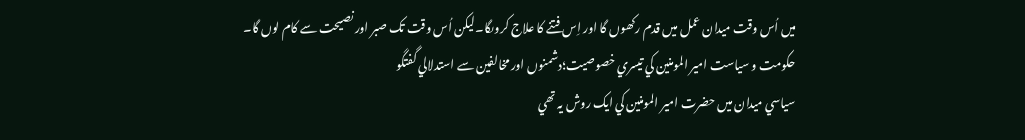ميں اُس وقت ميدان عمل ميں قدم رکھوں گا اور اِس فتنے کا علاج کروںگا۔ليکن اُس وقت تک صبر اور نصيحت سے کام لوں گا۔
حکومت و سياست امير المومنين کي تيسري خصوصيت؛دشمنوں اور مخالفين سے استدلالي گفتگو
سياسي ميدان ميں حضرت امير المومنين کي ايک روش يہ تھي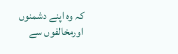کہ وہ اپنے دشمنوں اورمخالفوں سے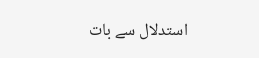استدلال سے بات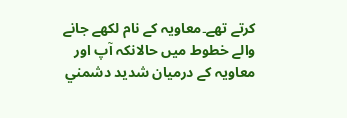کرتے تھے۔معاويہ کے نام لکھے جانے والے خطوط ميں حالانکہ آپ اور معاويہ کے درميان شديد دشمني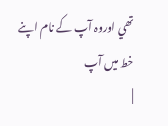تھي اوروہ آپ کے نام اپنے خط ميں آپ
|